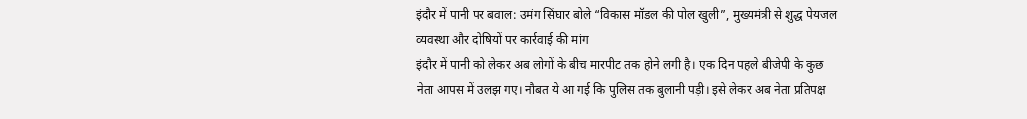इंदौर में पानी पर बवाल: उमंग सिंघार बोले “विकास मॉडल की पोल खुली”, मुख्यमंत्री से शुद्ध पेयजल व्यवस्था और दोषियों पर कार्रवाई की मांग
इंदौर में पानी को लेकर अब लोगों के बीच मारपीट तक होने लगी है। एक दिन पहले बीजेपी के कुछ नेता आपस में उलझ गए। नौबत ये आ गई कि पुलिस तक बुलानी पड़ी। इसे लेकर अब नेता प्रतिपक्ष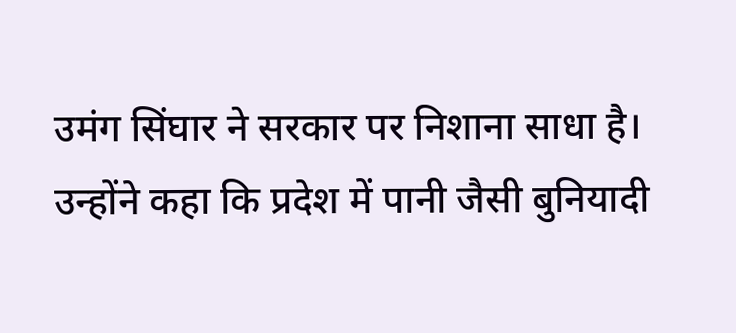उमंग सिंघार ने सरकार पर निशाना साधा है। उन्होंने कहा कि प्रदेश में पानी जैसी बुनियादी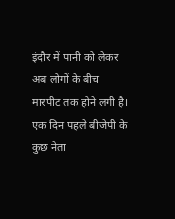इंदौर में पानी को लेकर अब लोगों के बीच मारपीट तक होने लगी है। एक दिन पहले बीजेपी के कुछ नेता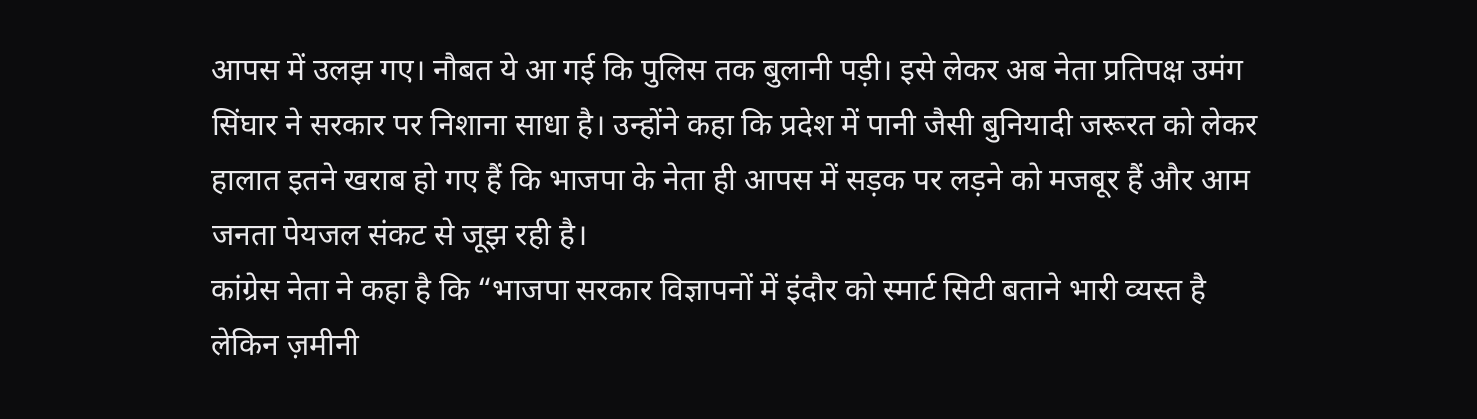आपस में उलझ गए। नौबत ये आ गई कि पुलिस तक बुलानी पड़ी। इसे लेकर अब नेता प्रतिपक्ष उमंग सिंघार ने सरकार पर निशाना साधा है। उन्होंने कहा कि प्रदेश में पानी जैसी बुनियादी जरूरत को लेकर हालात इतने खराब हो गए हैं कि भाजपा के नेता ही आपस में सड़क पर लड़ने को मजबूर हैं और आम जनता पेयजल संकट से जूझ रही है।
कांग्रेस नेता ने कहा है कि “भाजपा सरकार विज्ञापनों में इंदौर को स्मार्ट सिटी बताने भारी व्यस्त है लेकिन ज़मीनी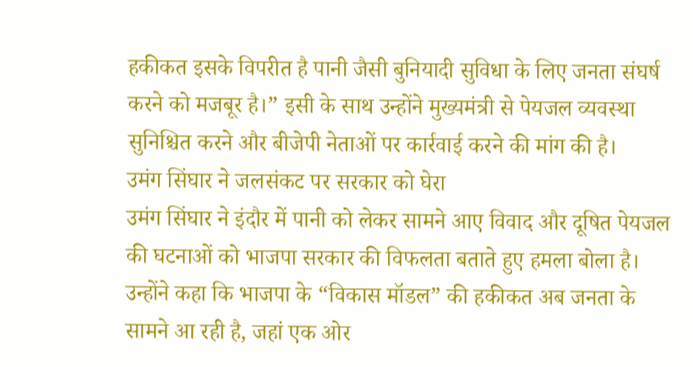हकीकत इसके विपरीत है पानी जैसी बुनियादी सुविधा के लिए जनता संघर्ष करने को मजबूर है।” इसी के साथ उन्होंने मुख्यमंत्री से पेयजल व्यवस्था सुनिश्चित करने और बीजेपी नेताओं पर कार्रवाई करने की मांग की है।
उमंग सिंघार ने जलसंकट पर सरकार को घेरा
उमंग सिंघार ने इंदौर में पानी को लेकर सामने आए विवाद और दूषित पेयजल की घटनाओं को भाजपा सरकार की विफलता बताते हुए हमला बोला है। उन्होंने कहा कि भाजपा के “विकास मॉडल” की हकीकत अब जनता के सामने आ रही है, जहां एक ओर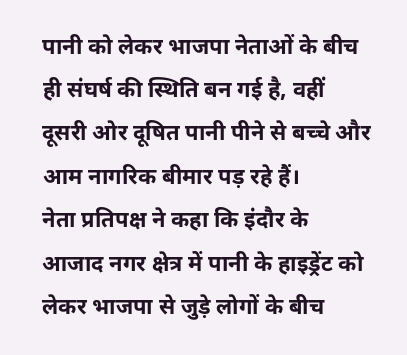पानी को लेकर भाजपा नेताओं के बीच ही संघर्ष की स्थिति बन गई है, वहीं दूसरी ओर दूषित पानी पीने से बच्चे और आम नागरिक बीमार पड़ रहे हैं।
नेता प्रतिपक्ष ने कहा कि इंदौर के आजाद नगर क्षेत्र में पानी के हाइड्रेंट को लेकर भाजपा से जुड़े लोगों के बीच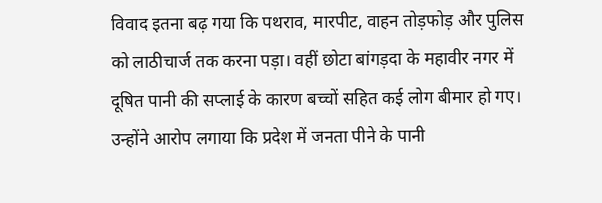विवाद इतना बढ़ गया कि पथराव, मारपीट, वाहन तोड़फोड़ और पुलिस को लाठीचार्ज तक करना पड़ा। वहीं छोटा बांगड़दा के महावीर नगर में दूषित पानी की सप्लाई के कारण बच्चों सहित कई लोग बीमार हो गए। उन्होंने आरोप लगाया कि प्रदेश में जनता पीने के पानी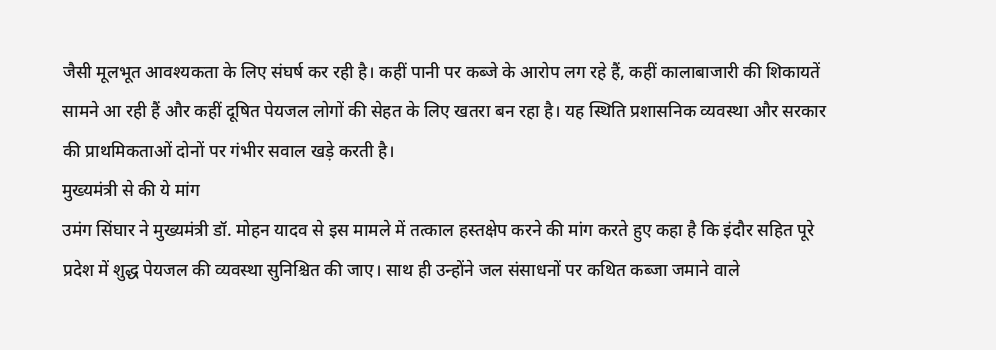जैसी मूलभूत आवश्यकता के लिए संघर्ष कर रही है। कहीं पानी पर कब्जे के आरोप लग रहे हैं, कहीं कालाबाजारी की शिकायतें सामने आ रही हैं और कहीं दूषित पेयजल लोगों की सेहत के लिए खतरा बन रहा है। यह स्थिति प्रशासनिक व्यवस्था और सरकार की प्राथमिकताओं दोनों पर गंभीर सवाल खड़े करती है।
मुख्यमंत्री से की ये मांग
उमंग सिंघार ने मुख्यमंत्री डॉ. मोहन यादव से इस मामले में तत्काल हस्तक्षेप करने की मांग करते हुए कहा है कि इंदौर सहित पूरे प्रदेश में शुद्ध पेयजल की व्यवस्था सुनिश्चित की जाए। साथ ही उन्होंने जल संसाधनों पर कथित कब्जा जमाने वाले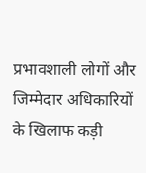प्रभावशाली लोगों और जिम्मेदार अधिकारियों के खिलाफ कड़ी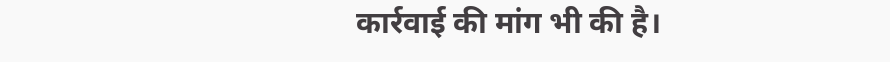कार्रवाई की मांग भी की है।